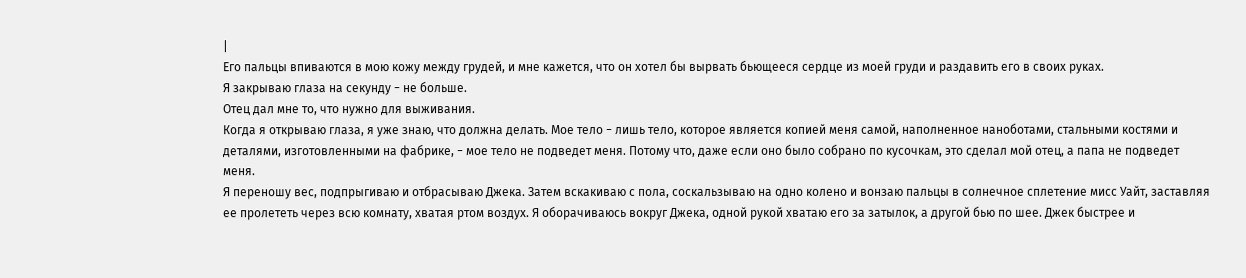|
Его пальцы впиваются в мою кожу между грудей, и мне кажется, что он хотел бы вырвать бьющееся сердце из моей груди и раздавить его в своих руках.
Я закрываю глаза на секунду − не больше.
Отец дал мне то, что нужно для выживания.
Когда я открываю глаза, я уже знаю, что должна делать. Мое тело − лишь тело, которое является копией меня самой, наполненное наноботами, стальными костями и деталями, изготовленными на фабрике, − мое тело не подведет меня. Потому что, даже если оно было собрано по кусочкам, это сделал мой отец, а папа не подведет меня.
Я переношу вес, подпрыгиваю и отбрасываю Джека. Затем вскакиваю с пола, соскальзываю на одно колено и вонзаю пальцы в солнечное сплетение мисс Уайт, заставляя ее пролететь через всю комнату, хватая ртом воздух. Я оборачиваюсь вокруг Джека, одной рукой хватаю его за затылок, а другой бью по шее. Джек быстрее и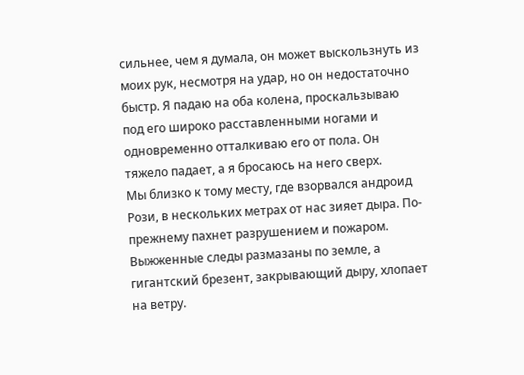сильнее, чем я думала, он может выскользнуть из моих рук, несмотря на удар, но он недостаточно быстр. Я падаю на оба колена, проскальзываю под его широко расставленными ногами и одновременно отталкиваю его от пола. Он тяжело падает, а я бросаюсь на него сверх.
Мы близко к тому месту, где взорвался андроид Рози, в нескольких метрах от нас зияет дыра. По-прежнему пахнет разрушением и пожаром. Выжженные следы размазаны по земле, а гигантский брезент, закрывающий дыру, хлопает на ветру.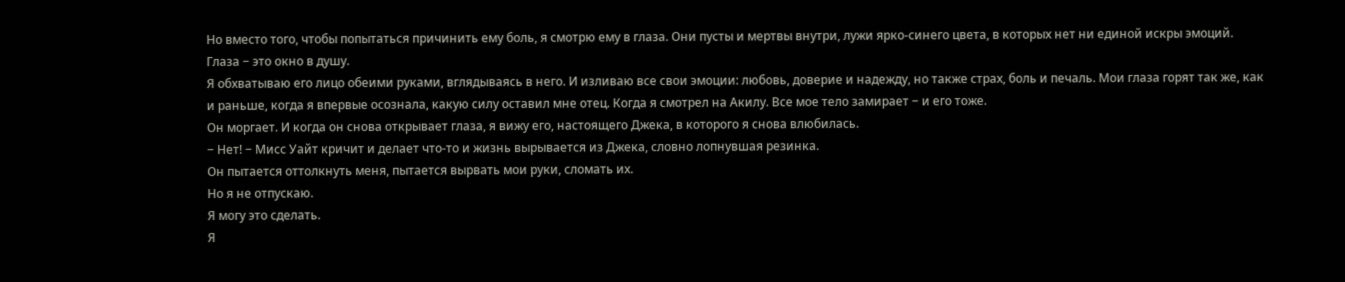Но вместо того, чтобы попытаться причинить ему боль, я смотрю ему в глаза. Они пусты и мертвы внутри, лужи ярко-синего цвета, в которых нет ни единой искры эмоций.
Глаза − это окно в душу.
Я обхватываю его лицо обеими руками, вглядываясь в него. И изливаю все свои эмоции: любовь, доверие и надежду, но также страх, боль и печаль. Мои глаза горят так же, как и раньше, когда я впервые осознала, какую силу оставил мне отец. Когда я смотрел на Акилу. Все мое тело замирает − и его тоже.
Он моргает. И когда он снова открывает глаза, я вижу его, настоящего Джека, в которого я снова влюбилась.
− Нет! − Мисс Уайт кричит и делает что-то и жизнь вырывается из Джека, словно лопнувшая резинка.
Он пытается оттолкнуть меня, пытается вырвать мои руки, сломать их.
Но я не отпускаю.
Я могу это сделать.
Я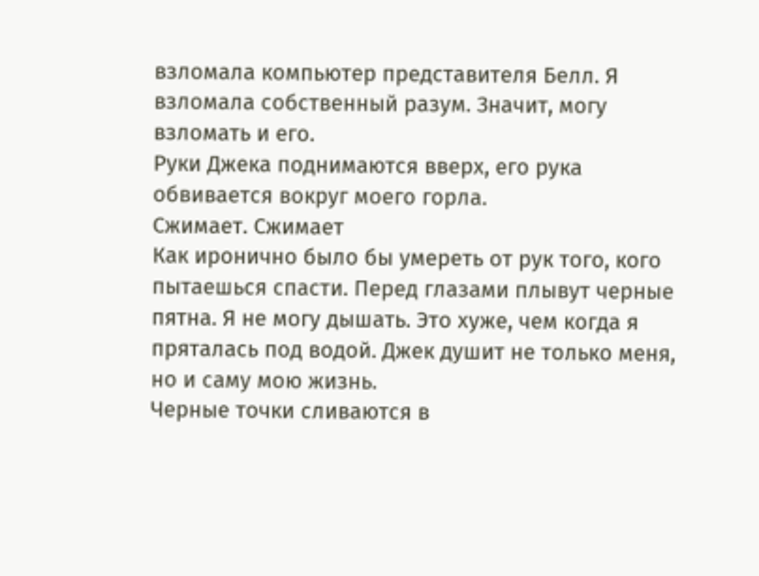взломала компьютер представителя Белл. Я взломала собственный разум. Значит, могу взломать и его.
Руки Джека поднимаются вверх, его рука обвивается вокруг моего горла.
Сжимает. Сжимает
Как иронично было бы умереть от рук того, кого пытаешься спасти. Перед глазами плывут черные пятна. Я не могу дышать. Это хуже, чем когда я пряталась под водой. Джек душит не только меня, но и саму мою жизнь.
Черные точки сливаются в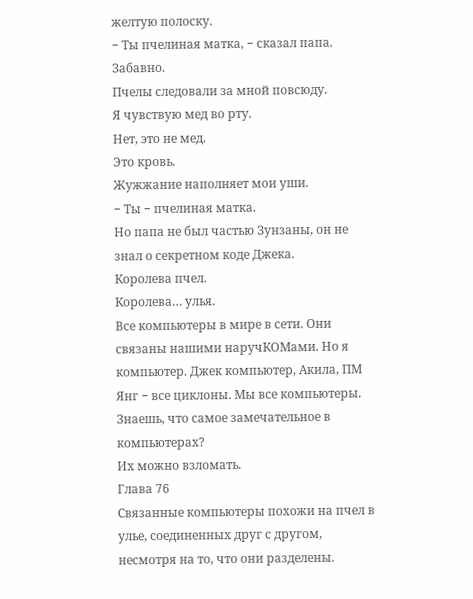желтую полоску.
− Ты пчелиная матка, − сказал папа. Забавно.
Пчелы следовали за мной повсюду.
Я чувствую мед во рту.
Нет, это не мед.
Это кровь.
Жужжание наполняет мои уши.
− Ты − пчелиная матка.
Но папа не был частью Зунзаны, он не знал о секретном коде Джека.
Королева пчел.
Королева… улья.
Все компьютеры в мире в сети. Они связаны нашими наручКОМами. Но я компьютер. Джек компьютер, Акила, ПМ Янг − все циклоны. Мы все компьютеры.
Знаешь, что самое замечательное в компьютерах?
Их можно взломать.
Глава 76
Связанные компьютеры похожи на пчел в улье, соединенных друг с другом, несмотря на то, что они разделены.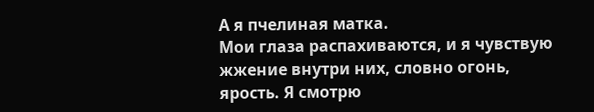А я пчелиная матка.
Мои глаза распахиваются, и я чувствую жжение внутри них, словно огонь, ярость. Я смотрю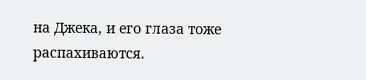на Джека, и его глаза тоже распахиваются.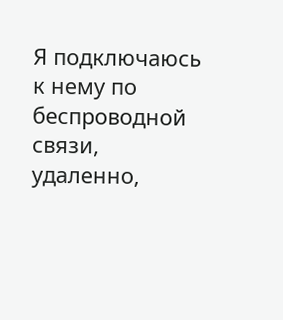Я подключаюсь к нему по беспроводной связи, удаленно,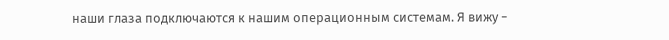наши глаза подключаются к нашим операционным системам. Я вижу −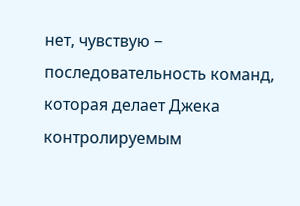нет, чувствую − последовательность команд, которая делает Джека контролируемым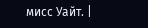мисс Уайт. |